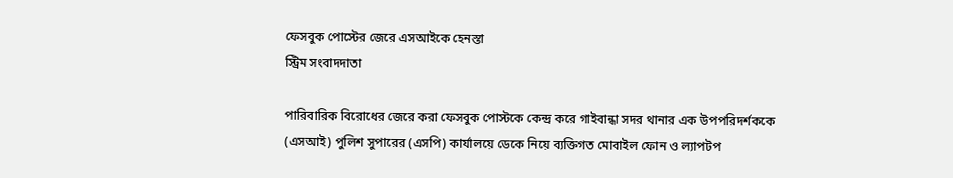ফেসবুক পোস্টের জেরে এসআইকে হেনস্তা
স্ট্রিম সংবাদদাতা

পারিবারিক বিরোধের জেরে করা ফেসবুক পোস্টকে কেন্দ্র করে গাইবান্ধা সদর থানার এক উপপরিদর্শককে (এসআই) পুলিশ সুপারের (এসপি) কার্যালয়ে ডেকে নিয়ে ব্যক্তিগত মোবাইল ফোন ও ল্যাপটপ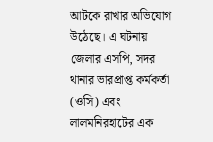আটকে রাখার অভিযোগ উঠেছে। এ ঘটনায় জেলার এসপি, সদর থানার ভারপ্রাপ্ত কর্মকর্তা (ওসি) এবং লালমনিরহাটের এক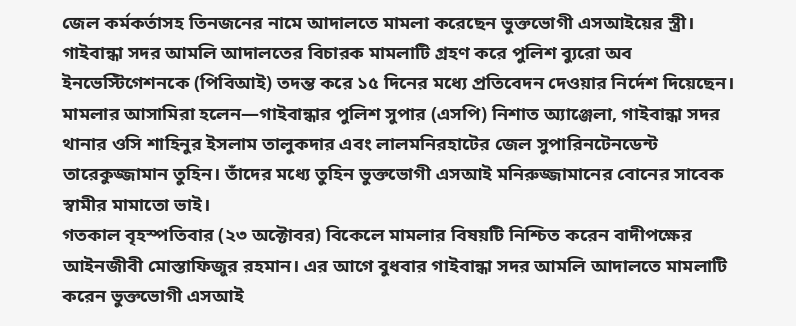জেল কর্মকর্তাসহ তিনজনের নামে আদালতে মামলা করেছেন ভুক্তভোগী এসআইয়ের স্ত্রী।
গাইবান্ধা সদর আমলি আদালতের বিচারক মামলাটি গ্রহণ করে পুলিশ ব্যুরো অব ইনভেস্টিগেশনকে (পিবিআই) তদন্ত করে ১৫ দিনের মধ্যে প্রতিবেদন দেওয়ার নির্দেশ দিয়েছেন।
মামলার আসামিরা হলেন—গাইবান্ধার পুলিশ সুপার (এসপি) নিশাত অ্যাঞ্জেলা, গাইবান্ধা সদর থানার ওসি শাহিনুর ইসলাম তালুকদার এবং লালমনিরহাটের জেল সুপারিনটেনডেন্ট তারেকুজ্জামান তুহিন। তাঁদের মধ্যে তুহিন ভুক্তভোগী এসআই মনিরুজ্জামানের বোনের সাবেক স্বামীর মামাতো ভাই।
গতকাল বৃহস্পতিবার (২৩ অক্টোবর) বিকেলে মামলার বিষয়টি নিশ্চিত করেন বাদীপক্ষের আইনজীবী মোস্তাফিজুর রহমান। এর আগে বুধবার গাইবান্ধা সদর আমলি আদালতে মামলাটি করেন ভুক্তভোগী এসআই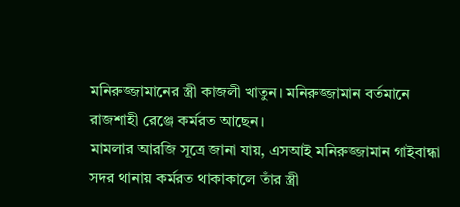মনিরুজ্জামানের স্ত্রী কাজলী খাতুন। মনিরুজ্জামান বর্তমানে রাজশাহী রেঞ্জে কর্মরত আছেন।
মামলার আরজি সূত্রে জানা যায়, এসআই মনিরুজ্জামান গাইবান্ধা সদর থানায় কর্মরত থাকাকালে তাঁর স্ত্রী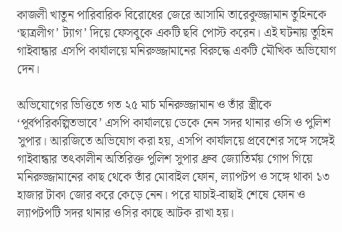কাজলী খাতুন পারিবারিক বিরোধের জেরে আসামি তারেকুজ্জামান তুহিনকে ‘ছাত্রলীগ’ ট্যাগ’ দিয়ে ফেসবুকে একটি ছবি পোস্ট করেন। এই ঘটনায় তুহিন গাইবান্ধার এসপি কার্যালয়ে মনিরুজ্জামানের বিরুদ্ধে একটি মৌখিক অভিযোগ দেন।

অভিযোগের ভিত্তিতে গত ২৫ মার্চ মনিরুজ্জামান ও তাঁর স্ত্রীকে ‘পূর্বপরিকল্পিতভাবে’ এসপি কার্যালয়ে ডেকে নেন সদর থানার ওসি ও পুলিশ সুপার। আরজিতে অভিযোগ করা হয়, এসপি কার্যালয়ে প্রবেশের সঙ্গে সঙ্গেই গাইবান্ধার তৎকালীন অতিরিক্ত পুলিশ সুপার ধ্রুব জ্যোতির্ময় গোপ গিয়ে মনিরুজ্জামানের কাছ থেকে তাঁর মোবাইল ফোন, ল্যাপটপ ও সঙ্গে থাকা ১৩ হাজার টাকা জোর করে কেড়ে নেন। পরে যাচাই-বাছাই শেষে ফোন ও ল্যাপটপটি সদর থানার ওসির কাছে আটক রাখা হয়।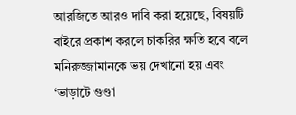আরজিতে আরও দাবি করা হয়েছে, বিষয়টি বাইরে প্রকাশ করলে চাকরির ক্ষতি হবে বলে মনিরুজ্জামানকে ভয় দেখানো হয় এবং ‘ভাড়াটে গুণ্ডা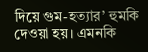দিয়ে গুম-হত্যার’ হুমকি দেওয়া হয়। এমনকি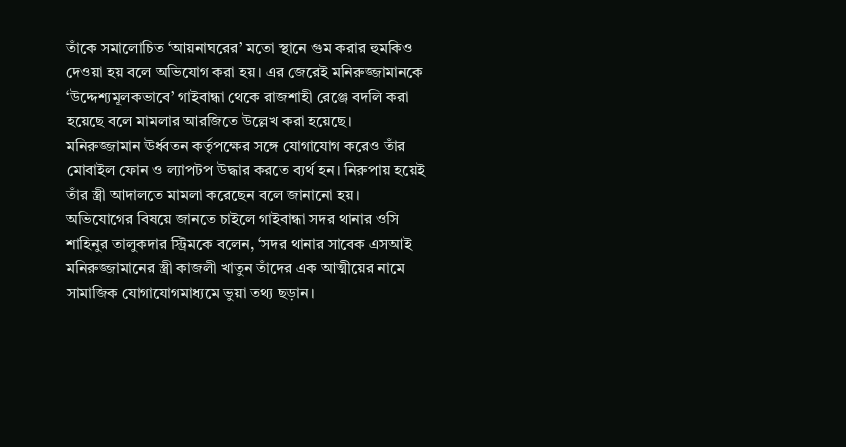তাঁকে সমালোচিত ‘আয়নাঘরের’ মতো স্থানে গুম করার হুমকিও দেওয়া হয় বলে অভিযোগ করা হয়। এর জেরেই মনিরুজ্জামানকে ‘উদ্দেশ্যমূলকভাবে’ গাইবান্ধা থেকে রাজশাহী রেঞ্জে বদলি করা হয়েছে বলে মামলার আরজিতে উল্লেখ করা হয়েছে।
মনিরুজ্জামান ঊর্ধ্বতন কর্তৃপক্ষের সঙ্গে যোগাযোগ করেও তাঁর মোবাইল ফোন ও ল্যাপটপ উদ্ধার করতে ব্যর্থ হন। নিরুপায় হয়েই তাঁর স্ত্রী আদালতে মামলা করেছেন বলে জানানো হয়।
অভিযোগের বিষয়ে জানতে চাইলে গাইবান্ধা সদর থানার ওসি শাহিনুর তালুকদার স্ট্রিমকে বলেন, ‘সদর থানার সাবেক এসআই মনিরুজ্জামানের স্ত্রী কাজলী খাতুন তাঁদের এক আত্মীয়ের নামে সামাজিক যোগাযোগমাধ্যমে ভুয়া তথ্য ছড়ান।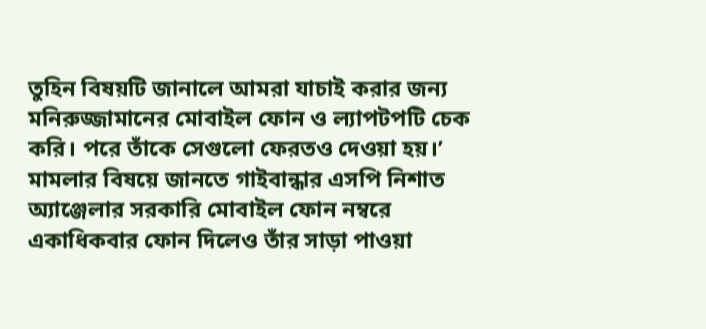তুহিন বিষয়টি জানালে আমরা যাচাই করার জন্য মনিরুজ্জামানের মোবাইল ফোন ও ল্যাপটপটি চেক করি। পরে তাঁকে সেগুলো ফেরতও দেওয়া হয়।’
মামলার বিষয়ে জানতে গাইবান্ধার এসপি নিশাত অ্যাঞ্জেলার সরকারি মোবাইল ফোন নম্বরে একাধিকবার ফোন দিলেও তাঁর সাড়া পাওয়া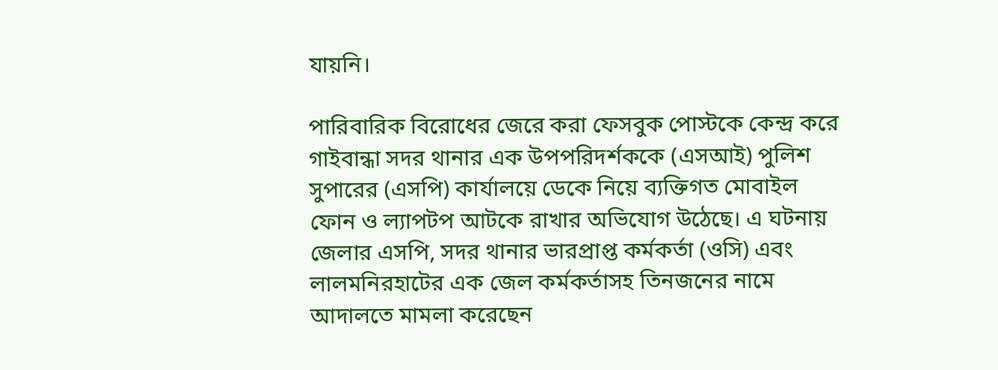যায়নি।

পারিবারিক বিরোধের জেরে করা ফেসবুক পোস্টকে কেন্দ্র করে গাইবান্ধা সদর থানার এক উপপরিদর্শককে (এসআই) পুলিশ সুপারের (এসপি) কার্যালয়ে ডেকে নিয়ে ব্যক্তিগত মোবাইল ফোন ও ল্যাপটপ আটকে রাখার অভিযোগ উঠেছে। এ ঘটনায় জেলার এসপি, সদর থানার ভারপ্রাপ্ত কর্মকর্তা (ওসি) এবং লালমনিরহাটের এক জেল কর্মকর্তাসহ তিনজনের নামে আদালতে মামলা করেছেন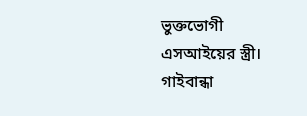ভুক্তভোগী এসআইয়ের স্ত্রী।
গাইবান্ধা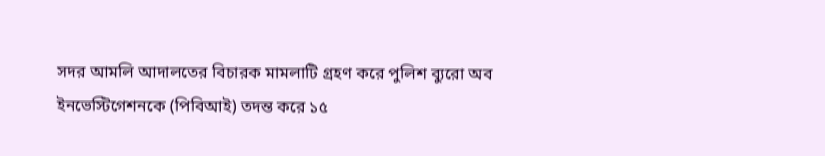সদর আমলি আদালতের বিচারক মামলাটি গ্রহণ করে পুলিশ ব্যুরো অব ইনভেস্টিগেশনকে (পিবিআই) তদন্ত করে ১৫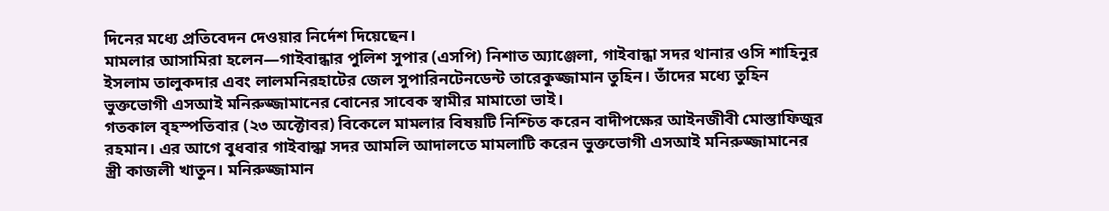দিনের মধ্যে প্রতিবেদন দেওয়ার নির্দেশ দিয়েছেন।
মামলার আসামিরা হলেন—গাইবান্ধার পুলিশ সুপার (এসপি) নিশাত অ্যাঞ্জেলা, গাইবান্ধা সদর থানার ওসি শাহিনুর ইসলাম তালুকদার এবং লালমনিরহাটের জেল সুপারিনটেনডেন্ট তারেকুজ্জামান তুহিন। তাঁদের মধ্যে তুহিন ভুক্তভোগী এসআই মনিরুজ্জামানের বোনের সাবেক স্বামীর মামাতো ভাই।
গতকাল বৃহস্পতিবার (২৩ অক্টোবর) বিকেলে মামলার বিষয়টি নিশ্চিত করেন বাদীপক্ষের আইনজীবী মোস্তাফিজুর রহমান। এর আগে বুধবার গাইবান্ধা সদর আমলি আদালতে মামলাটি করেন ভুক্তভোগী এসআই মনিরুজ্জামানের স্ত্রী কাজলী খাতুন। মনিরুজ্জামান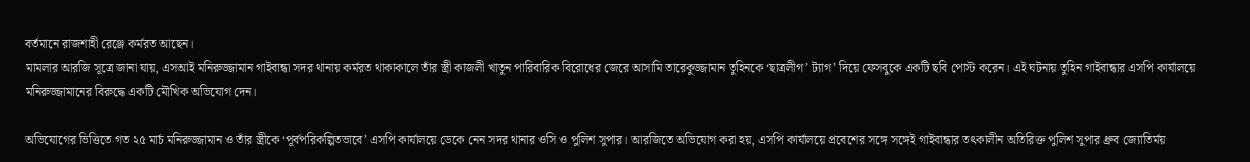বর্তমানে রাজশাহী রেঞ্জে কর্মরত আছেন।
মামলার আরজি সূত্রে জানা যায়, এসআই মনিরুজ্জামান গাইবান্ধা সদর থানায় কর্মরত থাকাকালে তাঁর স্ত্রী কাজলী খাতুন পারিবারিক বিরোধের জেরে আসামি তারেকুজ্জামান তুহিনকে ‘ছাত্রলীগ’ ট্যাগ’ দিয়ে ফেসবুকে একটি ছবি পোস্ট করেন। এই ঘটনায় তুহিন গাইবান্ধার এসপি কার্যালয়ে মনিরুজ্জামানের বিরুদ্ধে একটি মৌখিক অভিযোগ দেন।

অভিযোগের ভিত্তিতে গত ২৫ মার্চ মনিরুজ্জামান ও তাঁর স্ত্রীকে ‘পূর্বপরিকল্পিতভাবে’ এসপি কার্যালয়ে ডেকে নেন সদর থানার ওসি ও পুলিশ সুপার। আরজিতে অভিযোগ করা হয়, এসপি কার্যালয়ে প্রবেশের সঙ্গে সঙ্গেই গাইবান্ধার তৎকালীন অতিরিক্ত পুলিশ সুপার ধ্রুব জ্যোতির্ময়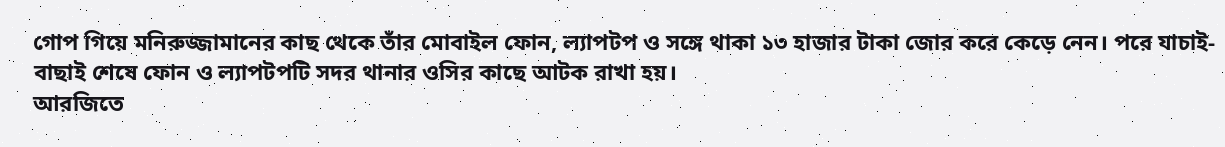গোপ গিয়ে মনিরুজ্জামানের কাছ থেকে তাঁর মোবাইল ফোন, ল্যাপটপ ও সঙ্গে থাকা ১৩ হাজার টাকা জোর করে কেড়ে নেন। পরে যাচাই-বাছাই শেষে ফোন ও ল্যাপটপটি সদর থানার ওসির কাছে আটক রাখা হয়।
আরজিতে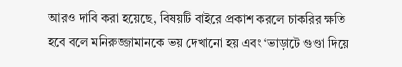আরও দাবি করা হয়েছে, বিষয়টি বাইরে প্রকাশ করলে চাকরির ক্ষতি হবে বলে মনিরুজ্জামানকে ভয় দেখানো হয় এবং ‘ভাড়াটে গুণ্ডা দিয়ে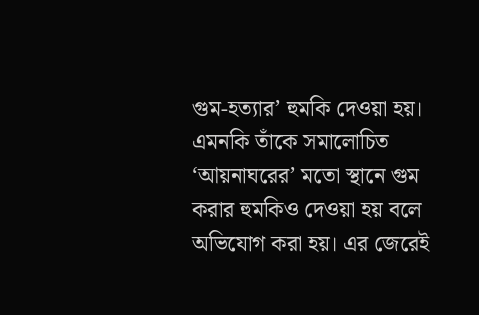গুম-হত্যার’ হুমকি দেওয়া হয়। এমনকি তাঁকে সমালোচিত ‘আয়নাঘরের’ মতো স্থানে গুম করার হুমকিও দেওয়া হয় বলে অভিযোগ করা হয়। এর জেরেই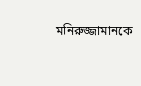মনিরুজ্জামানকে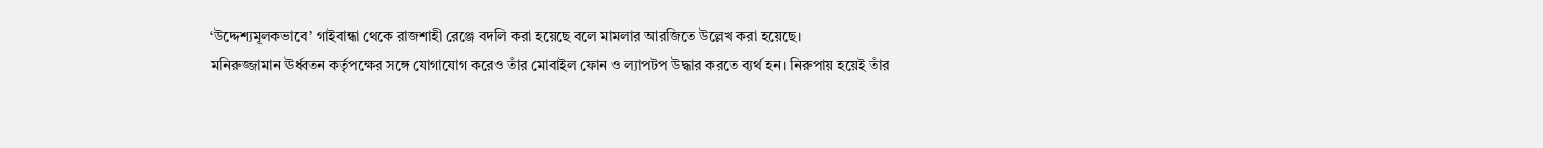‘উদ্দেশ্যমূলকভাবে’ গাইবান্ধা থেকে রাজশাহী রেঞ্জে বদলি করা হয়েছে বলে মামলার আরজিতে উল্লেখ করা হয়েছে।
মনিরুজ্জামান ঊর্ধ্বতন কর্তৃপক্ষের সঙ্গে যোগাযোগ করেও তাঁর মোবাইল ফোন ও ল্যাপটপ উদ্ধার করতে ব্যর্থ হন। নিরুপায় হয়েই তাঁর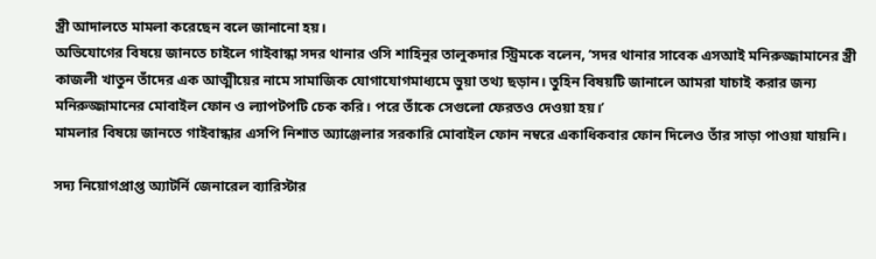স্ত্রী আদালতে মামলা করেছেন বলে জানানো হয়।
অভিযোগের বিষয়ে জানতে চাইলে গাইবান্ধা সদর থানার ওসি শাহিনুর তালুকদার স্ট্রিমকে বলেন, ‘সদর থানার সাবেক এসআই মনিরুজ্জামানের স্ত্রী কাজলী খাতুন তাঁদের এক আত্মীয়ের নামে সামাজিক যোগাযোগমাধ্যমে ভুয়া তথ্য ছড়ান। তুহিন বিষয়টি জানালে আমরা যাচাই করার জন্য মনিরুজ্জামানের মোবাইল ফোন ও ল্যাপটপটি চেক করি। পরে তাঁকে সেগুলো ফেরতও দেওয়া হয়।’
মামলার বিষয়ে জানতে গাইবান্ধার এসপি নিশাত অ্যাঞ্জেলার সরকারি মোবাইল ফোন নম্বরে একাধিকবার ফোন দিলেও তাঁর সাড়া পাওয়া যায়নি।

সদ্য নিয়োগপ্রাপ্ত অ্যাটর্নি জেনারেল ব্যারিস্টার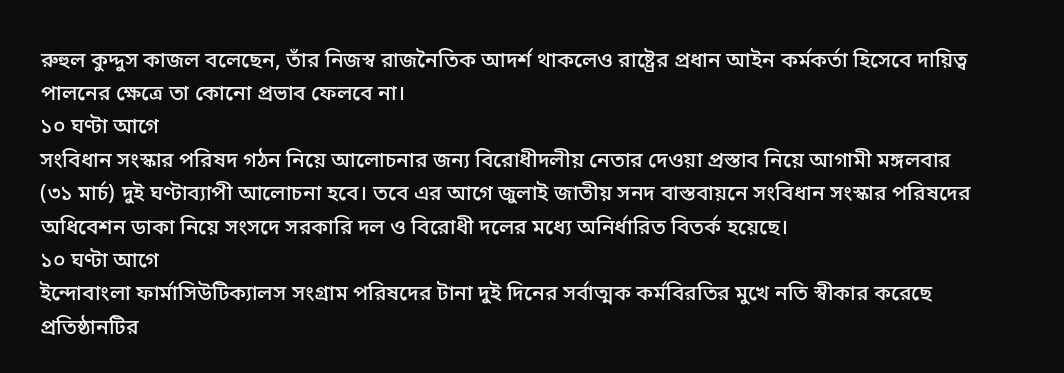রুহুল কুদ্দুস কাজল বলেছেন, তাঁর নিজস্ব রাজনৈতিক আদর্শ থাকলেও রাষ্ট্রের প্রধান আইন কর্মকর্তা হিসেবে দায়িত্ব পালনের ক্ষেত্রে তা কোনো প্রভাব ফেলবে না।
১০ ঘণ্টা আগে
সংবিধান সংস্কার পরিষদ গঠন নিয়ে আলোচনার জন্য বিরোধীদলীয় নেতার দেওয়া প্রস্তাব নিয়ে আগামী মঙ্গলবার (৩১ মার্চ) দুই ঘণ্টাব্যাপী আলোচনা হবে। তবে এর আগে জুলাই জাতীয় সনদ বাস্তবায়নে সংবিধান সংস্কার পরিষদের অধিবেশন ডাকা নিয়ে সংসদে সরকারি দল ও বিরোধী দলের মধ্যে অনির্ধারিত বিতর্ক হয়েছে।
১০ ঘণ্টা আগে
ইন্দোবাংলা ফার্মাসিউটিক্যালস সংগ্রাম পরিষদের টানা দুই দিনের সর্বাত্মক কর্মবিরতির মুখে নতি স্বীকার করেছে প্রতিষ্ঠানটির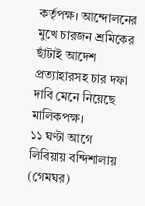কর্তৃপক্ষ। আন্দোলনের মুখে চারজন শ্রমিকের ছাঁটাই আদেশ প্রত্যাহারসহ চার দফা দাবি মেনে নিয়েছে মালিকপক্ষ।
১১ ঘণ্টা আগে
লিবিয়ায় বন্দিশালায় (গেমঘর)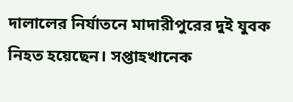দালালের নির্যাতনে মাদারীপুরের দুই যুবক নিহত হয়েছেন। সপ্তাহখানেক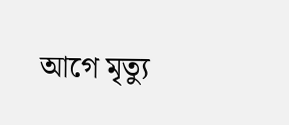আগে মৃত্যু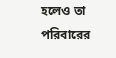হলেও তা পরিবারের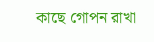কাছে গোপন রাখা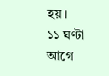হয়।
১১ ঘণ্টা আগে